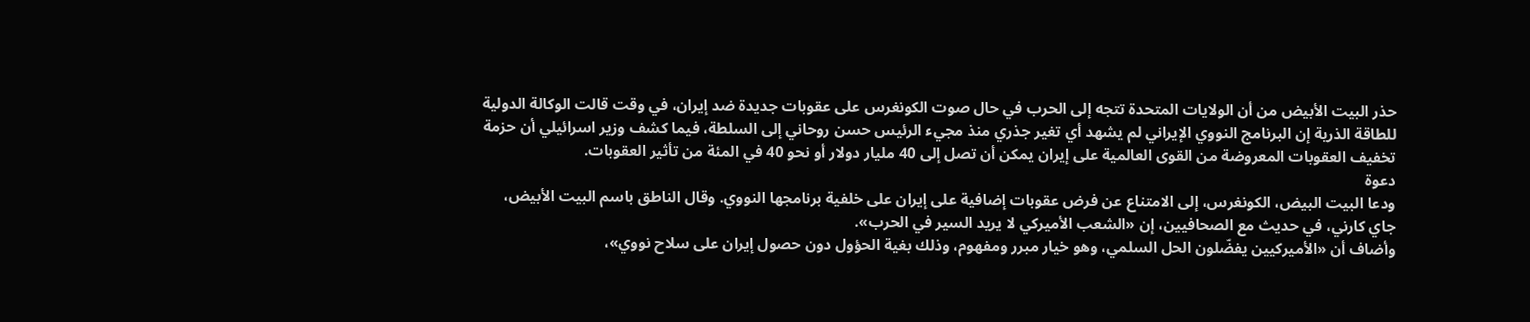حذر البيت الأبيض من أن الولايات المتحدة تتجه إلى الحرب في حال صوت الكونغرس على عقوبات جديدة ضد إيران، في وقت قالت الوكالة الدولية للطاقة الذرية إن البرنامج النووي الإيراني لم يشهد أي تغير جذري منذ مجيء الرئيس حسن روحاني إلى السلطة، فيما كشف وزير اسرائيلي أن حزمة تخفيف العقوبات المعروضة من القوى العالمية على إيران يمكن أن تصل إلى 40 مليار دولار أو نحو 40 في المئة من تأثير العقوبات.
دعوة
ودعا البيت البيض، الكونغرس، إلى الامتناع عن فرض عقوبات إضافية على إيران على خلفية برنامجها النووي. وقال الناطق باسم البيت الأبيض، جاي كارني، في حديث مع الصحافيين، إن «الشعب الأميركي لا يريد السير في الحرب».
وأضاف أن «الأميركيين يفضّلون الحل السلمي، وهو خيار مبرر ومفهوم، وذلك بغية الحؤول دون حصول إيران على سلاح نووي»،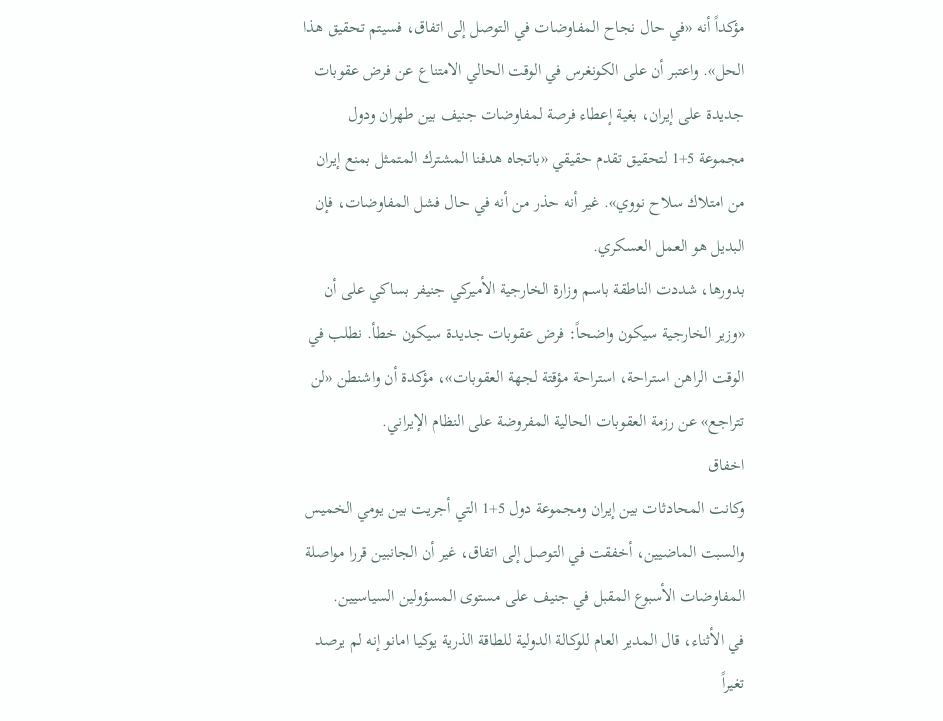مؤكداً أنه «في حال نجاح المفاوضات في التوصل إلى اتفاق، فسيتم تحقيق هذا الحل». واعتبر أن على الكونغرس في الوقت الحالي الامتناع عن فرض عقوبات جديدة على إيران، بغية إعطاء فرصة لمفاوضات جنيف بين طهران ودول مجموعة 5+1 لتحقيق تقدم حقيقي «باتجاه هدفنا المشترك المتمثل بمنع إيران من امتلاك سلاح نووي». غير أنه حذر من أنه في حال فشل المفاوضات، فإن البديل هو العمل العسكري.
بدورها، شددت الناطقة باسم وزارة الخارجية الأميركي جنيفر بساكي على أن «وزير الخارجية سيكون واضحاً: فرض عقوبات جديدة سيكون خطأ. نطلب في الوقت الراهن استراحة، استراحة مؤقتة لجهة العقوبات»، مؤكدة أن واشنطن «لن تتراجع» عن رزمة العقوبات الحالية المفروضة على النظام الإيراني.
اخفاق
وكانت المحادثات بين إيران ومجموعة دول 5+1 التي أجريت بين يومي الخميس والسبت الماضيين، أخفقت في التوصل إلى اتفاق، غير أن الجانبين قررا مواصلة المفاوضات الأسبوع المقبل في جنيف على مستوى المسؤولين السياسيين.
في الأثناء، قال المدير العام للوكالة الدولية للطاقة الذرية يوكيا امانو إنه لم يرصد تغيراً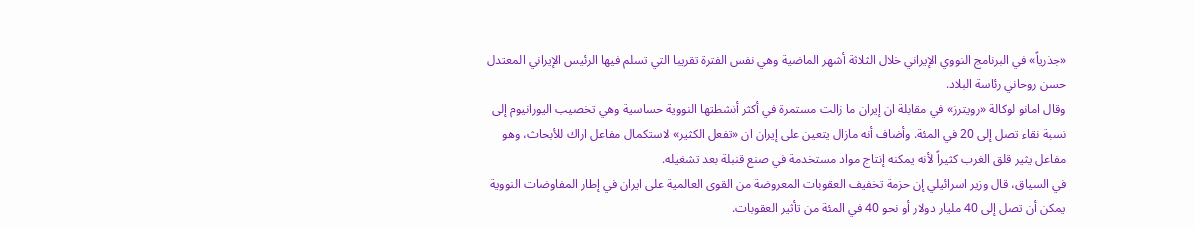«جذرياً» في البرنامج النووي الإيراني خلال الثلاثة أشهر الماضية وهي نفس الفترة تقريبا التي تسلم فيها الرئيس الإيراني المعتدل حسن روحاني رئاسة البلاد.
وقال امانو لوكالة «رويترز» في مقابلة ان إيران ما زالت مستمرة في أكثر أنشطتها النووية حساسية وهي تخصيب اليورانيوم إلى نسبة نقاء تصل إلى 20 في المئة. وأضاف أنه مازال يتعين على إيران ان «تفعل الكثير» لاستكمال مفاعل اراك للأبحاث، وهو مفاعل يثير قلق الغرب كثيراً لأنه يمكنه إنتاج مواد مستخدمة في صنع قنبلة بعد تشغيله.
في السياق، قال وزير اسرائيلي إن حزمة تخفيف العقوبات المعروضة من القوى العالمية على ايران في إطار المفاوضات النووية يمكن أن تصل إلى 40 مليار دولار أو نحو 40 في المئة من تأثير العقوبات.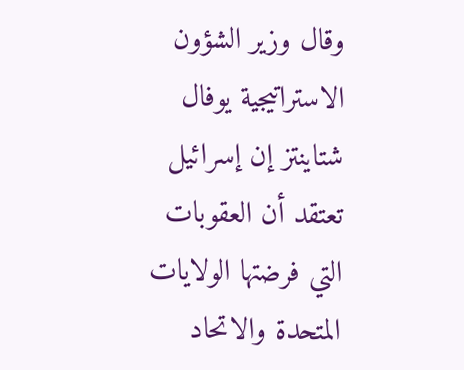وقال وزير الشؤون الاستراتيجية يوفال شتاينتز إن إسرائيل تعتقد أن العقوبات التي فرضتها الولايات المتحدة والاتحاد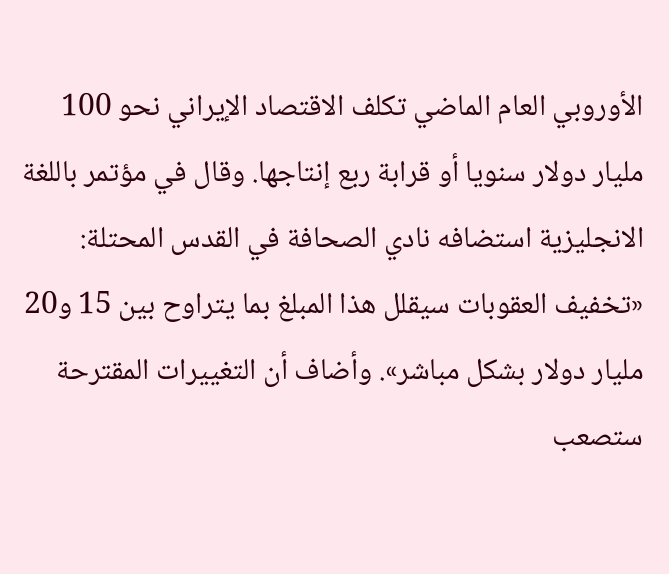الأوروبي العام الماضي تكلف الاقتصاد الإيراني نحو 100 مليار دولار سنويا أو قرابة ربع إنتاجها. وقال في مؤتمر باللغة الانجليزية استضافه نادي الصحافة في القدس المحتلة: «تخفيف العقوبات سيقلل هذا المبلغ بما يتراوح بين 15 و20 مليار دولار بشكل مباشر». وأضاف أن التغييرات المقترحة ستصعب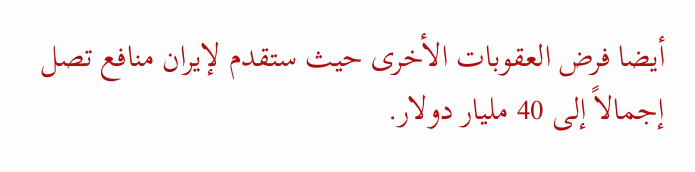أيضا فرض العقوبات الأخرى حيث ستقدم لإيران منافع تصل إجمالاً إلى 40 مليار دولار.